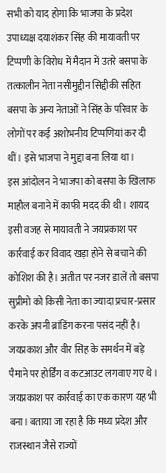सभी को याद होगा कि भाजपा के प्रदेश उपाध्यक्ष दयाशंकर सिंह की मायावती पर टिप्पणी के विरोध में मैदान में उतरे बसपा के तत्कालीन नेता नसीमुद्दीन सिद्दीकी सहित बसपा के अन्य नेताओं ने सिंह के परिवार के लोगों पर कई अशोभनीय टिप्पणियां कर दी थीं। इसे भाजपा ने मुद्दा बना लिया था।
इस आंदोलन ने भाजपा को बसपा के खिलाफ माहौल बनाने में काफी मदद की थी। शायद इसी वजह से मायावती ने जयप्रकाश पर कार्रवाई कर विवाद खड़ा होने से बचाने की कोशिश की है। अतीत पर नजर डालें तो बसपा सुप्रीमो को किसी नेता का ज्यादा प्रचार-प्रसार करके अपनी ब्रांडिंग करना पसंद नहीं है।
जयप्रकाश और वीर सिंह के समर्थन में बड़े पैमाने पर होर्डिंग व कटआउट लगवाए गए थे। जयप्रकाश पर कार्रवाई का एक कारण यह भी बना। बताया जा रहा है कि मध्य प्रदेश और राजस्थान जैसे राज्यों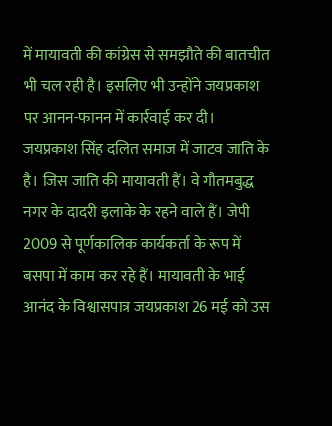में मायावती की कांग्रेस से समझौते की बातचीत भी चल रही है। इसलिए भी उन्होंने जयप्रकाश पर आनन-फानन में कार्रवाई कर दी।
जयप्रकाश सिंह दलित समाज में जाटव जाति के है। जिस जाति की मायावती हैं। वे गौतमबुद्ध नगर के दादरी इलाके के रहने वाले हैं। जेपी 2009 से पूर्णकालिक कार्यकर्ता के रूप में बसपा में काम कर रहे हैं। मायावती के भाई आनंद के विश्वासपात्र जयप्रकाश 26 मई को उस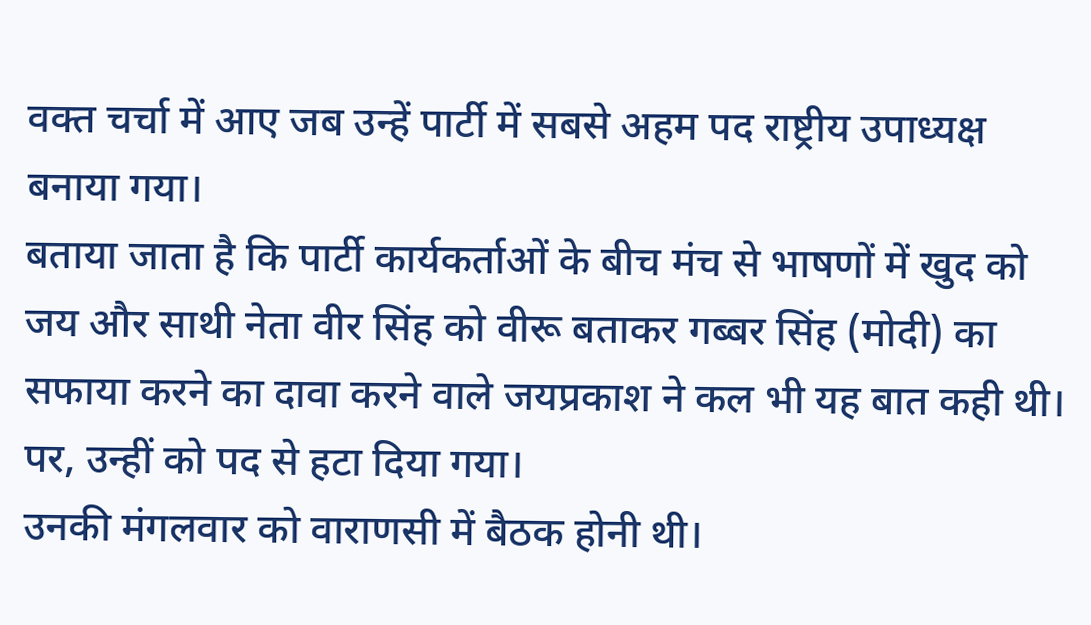वक्त चर्चा में आए जब उन्हें पार्टी में सबसे अहम पद राष्ट्रीय उपाध्यक्ष बनाया गया।
बताया जाता है कि पार्टी कार्यकर्ताओं के बीच मंच से भाषणों में खुद को जय और साथी नेता वीर सिंह को वीरू बताकर गब्बर सिंह (मोदी) का सफाया करने का दावा करने वाले जयप्रकाश ने कल भी यह बात कही थी। पर, उन्हीं को पद से हटा दिया गया।
उनकी मंगलवार को वाराणसी में बैठक होनी थी।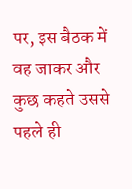पर, इस बैठक में वह जाकर और कुछ कहते उससे पहले ही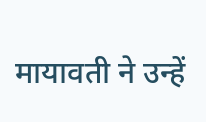मायावती ने उन्हें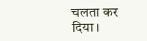चलता कर दिया।